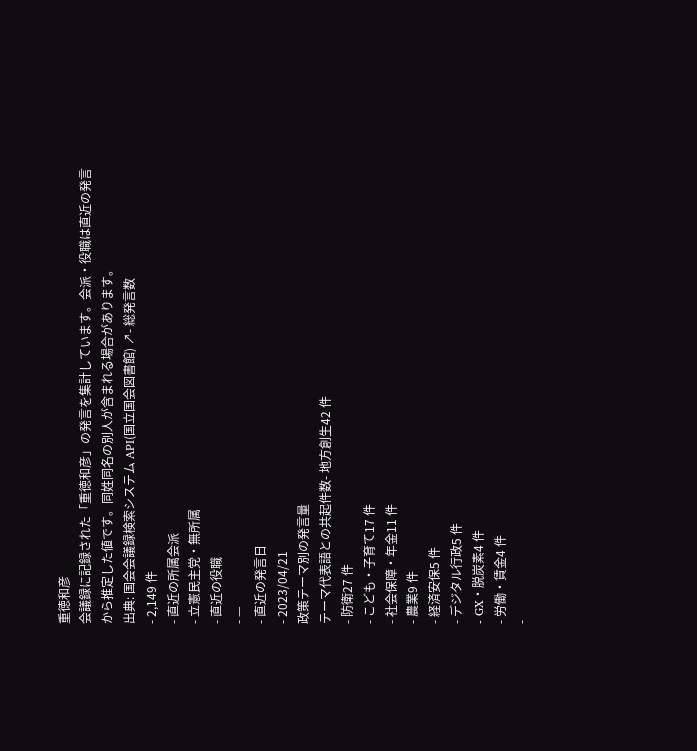重徳和彦
会議録に記録された「重徳和彦」の発言を集計しています。会派・役職は直近の発言から推定した値です。同姓同名の別人が含まれる場合があります。
出典: 国会会議録検索システム API(国立国会図書館) ↗- 総発言数
- 2,149 件
- 直近の所属会派
- 立憲民主党・無所属
- 直近の役職
- —
- 直近の発言日
- 2023/04/21
政策テーマ別の発言量
テーマ代表語との共起件数- 地方創生42 件
- 防衛27 件
- こども・子育て17 件
- 社会保障・年金11 件
- 農業9 件
- 経済安保5 件
- デジタル行政5 件
- GX・脱炭素4 件
- 労働・賃金4 件
-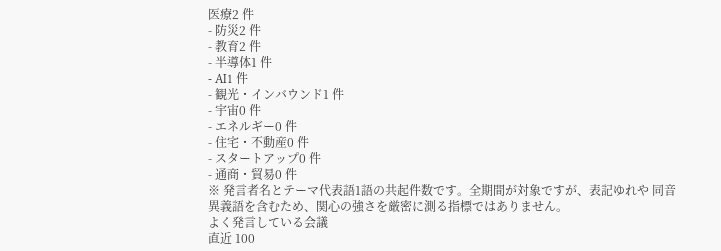医療2 件
- 防災2 件
- 教育2 件
- 半導体1 件
- AI1 件
- 観光・インバウンド1 件
- 宇宙0 件
- エネルギー0 件
- 住宅・不動産0 件
- スタートアップ0 件
- 通商・貿易0 件
※ 発言者名とテーマ代表語1語の共起件数です。全期間が対象ですが、表記ゆれや 同音異義語を含むため、関心の強さを厳密に測る指標ではありません。
よく発言している会議
直近 100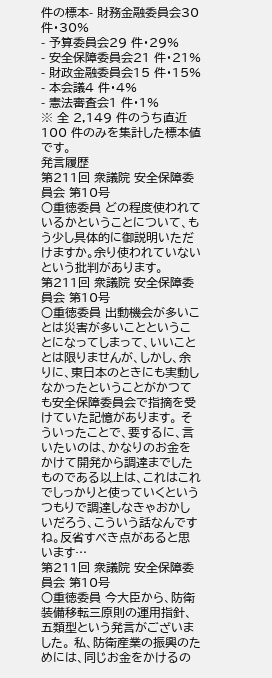件の標本- 財務金融委員会30 件・30%
- 予算委員会29 件・29%
- 安全保障委員会21 件・21%
- 財政金融委員会15 件・15%
- 本会議4 件・4%
- 憲法審査会1 件・1%
※ 全 2,149 件のうち直近 100 件のみを集計した標本値です。
発言履歴
第211回 衆議院 安全保障委員会 第10号
○重徳委員 どの程度使われているかということについて、もう少し具体的に御説明いただけますか。余り使われていないという批判があります。
第211回 衆議院 安全保障委員会 第10号
○重徳委員 出動機会が多いことは災害が多いことということになってしまって、いいこととは限りませんが、しかし、余りに、東日本のときにも実動しなかったということがかつても安全保障委員会で指摘を受けていた記憶があります。 そういったことで、要するに、言いたいのは、かなりのお金をかけて開発から調達までしたものである以上は、これはこれでしっかりと使っていくというつもりで調達しなきゃおかしいだろう、こういう話なんですね。反省すべき点があると思います…
第211回 衆議院 安全保障委員会 第10号
○重徳委員 今大臣から、防衛装備移転三原則の運用指針、五類型という発言がございました。 私、防衛産業の振興のためには、同じお金をかけるの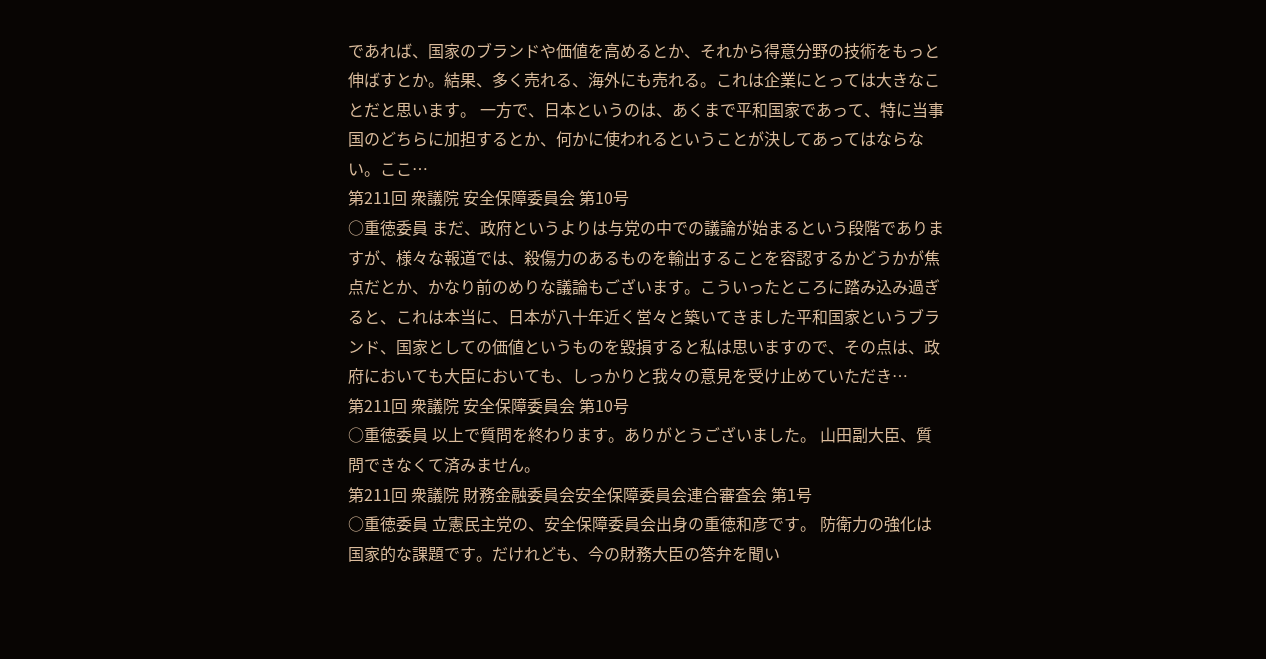であれば、国家のブランドや価値を高めるとか、それから得意分野の技術をもっと伸ばすとか。結果、多く売れる、海外にも売れる。これは企業にとっては大きなことだと思います。 一方で、日本というのは、あくまで平和国家であって、特に当事国のどちらに加担するとか、何かに使われるということが決してあってはならない。ここ…
第211回 衆議院 安全保障委員会 第10号
○重徳委員 まだ、政府というよりは与党の中での議論が始まるという段階でありますが、様々な報道では、殺傷力のあるものを輸出することを容認するかどうかが焦点だとか、かなり前のめりな議論もございます。こういったところに踏み込み過ぎると、これは本当に、日本が八十年近く営々と築いてきました平和国家というブランド、国家としての価値というものを毀損すると私は思いますので、その点は、政府においても大臣においても、しっかりと我々の意見を受け止めていただき…
第211回 衆議院 安全保障委員会 第10号
○重徳委員 以上で質問を終わります。ありがとうございました。 山田副大臣、質問できなくて済みません。
第211回 衆議院 財務金融委員会安全保障委員会連合審査会 第1号
○重徳委員 立憲民主党の、安全保障委員会出身の重徳和彦です。 防衛力の強化は国家的な課題です。だけれども、今の財務大臣の答弁を聞い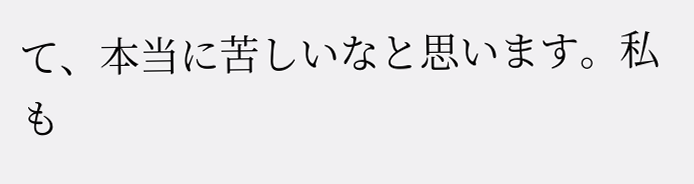て、本当に苦しいなと思います。私も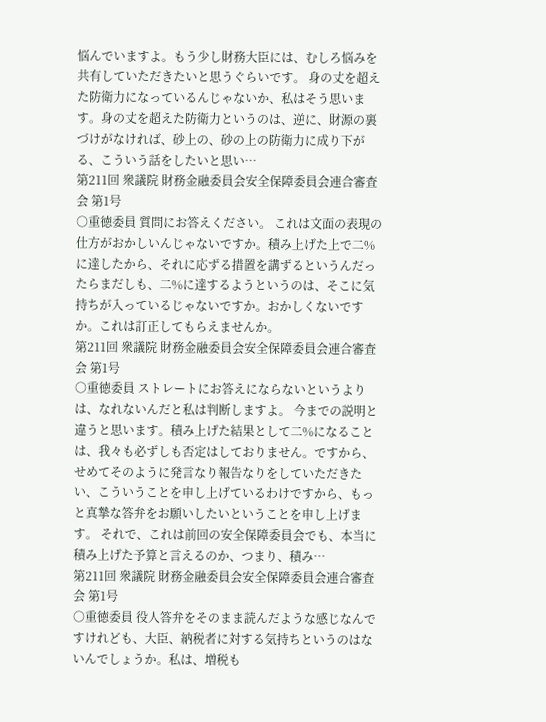悩んでいますよ。もう少し財務大臣には、むしろ悩みを共有していただきたいと思うぐらいです。 身の丈を超えた防衛力になっているんじゃないか、私はそう思います。身の丈を超えた防衛力というのは、逆に、財源の裏づけがなければ、砂上の、砂の上の防衛力に成り下がる、こういう話をしたいと思い…
第211回 衆議院 財務金融委員会安全保障委員会連合審査会 第1号
○重徳委員 質問にお答えください。 これは文面の表現の仕方がおかしいんじゃないですか。積み上げた上で二%に達したから、それに応ずる措置を講ずるというんだったらまだしも、二%に達するようというのは、そこに気持ちが入っているじゃないですか。おかしくないですか。これは訂正してもらえませんか。
第211回 衆議院 財務金融委員会安全保障委員会連合審査会 第1号
○重徳委員 ストレートにお答えにならないというよりは、なれないんだと私は判断しますよ。 今までの説明と違うと思います。積み上げた結果として二%になることは、我々も必ずしも否定はしておりません。ですから、せめてそのように発言なり報告なりをしていただきたい、こういうことを申し上げているわけですから、もっと真摯な答弁をお願いしたいということを申し上げます。 それで、これは前回の安全保障委員会でも、本当に積み上げた予算と言えるのか、つまり、積み…
第211回 衆議院 財務金融委員会安全保障委員会連合審査会 第1号
○重徳委員 役人答弁をそのまま読んだような感じなんですけれども、大臣、納税者に対する気持ちというのはないんでしょうか。私は、増税も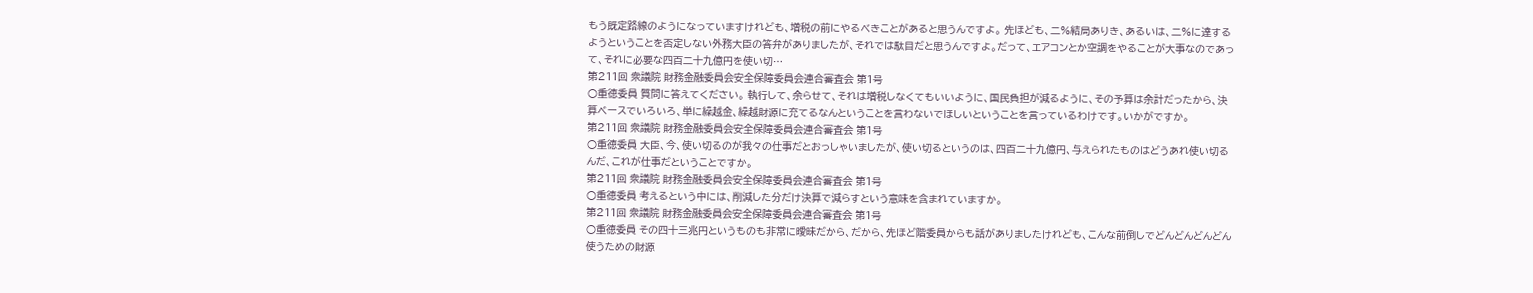もう既定路線のようになっていますけれども、増税の前にやるべきことがあると思うんですよ。 先ほども、二%結局ありき、あるいは、二%に達するようということを否定しない外務大臣の答弁がありましたが、それでは駄目だと思うんですよ。だって、エアコンとか空調をやることが大事なのであって、それに必要な四百二十九億円を使い切…
第211回 衆議院 財務金融委員会安全保障委員会連合審査会 第1号
○重徳委員 質問に答えてください。 執行して、余らせて、それは増税しなくてもいいように、国民負担が減るように、その予算は余計だったから、決算ベースでいろいろ、単に繰越金、繰越財源に充てるなんということを言わないでほしいということを言っているわけです。いかがですか。
第211回 衆議院 財務金融委員会安全保障委員会連合審査会 第1号
○重徳委員 大臣、今、使い切るのが我々の仕事だとおっしゃいましたが、使い切るというのは、四百二十九億円、与えられたものはどうあれ使い切るんだ、これが仕事だということですか。
第211回 衆議院 財務金融委員会安全保障委員会連合審査会 第1号
○重徳委員 考えるという中には、削減した分だけ決算で減らすという意味を含まれていますか。
第211回 衆議院 財務金融委員会安全保障委員会連合審査会 第1号
○重徳委員 その四十三兆円というものも非常に曖昧だから、だから、先ほど階委員からも話がありましたけれども、こんな前倒しでどんどんどんどん使うための財源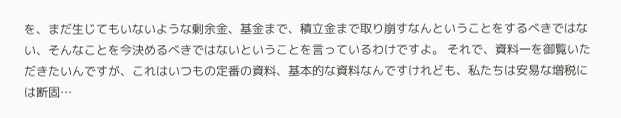を、まだ生じてもいないような剰余金、基金まで、積立金まで取り崩すなんということをするべきではない、そんなことを今決めるべきではないということを言っているわけですよ。 それで、資料一を御覧いただきたいんですが、これはいつもの定番の資料、基本的な資料なんですけれども、私たちは安易な増税には断固…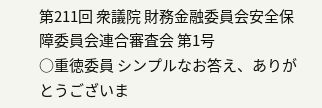第211回 衆議院 財務金融委員会安全保障委員会連合審査会 第1号
○重徳委員 シンプルなお答え、ありがとうございま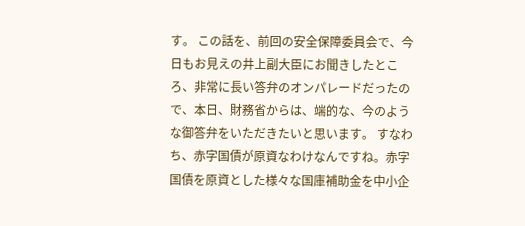す。 この話を、前回の安全保障委員会で、今日もお見えの井上副大臣にお聞きしたところ、非常に長い答弁のオンパレードだったので、本日、財務省からは、端的な、今のような御答弁をいただきたいと思います。 すなわち、赤字国債が原資なわけなんですね。赤字国債を原資とした様々な国庫補助金を中小企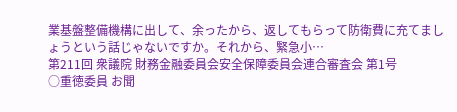業基盤整備機構に出して、余ったから、返してもらって防衛費に充てましょうという話じゃないですか。それから、緊急小…
第211回 衆議院 財務金融委員会安全保障委員会連合審査会 第1号
○重徳委員 お聞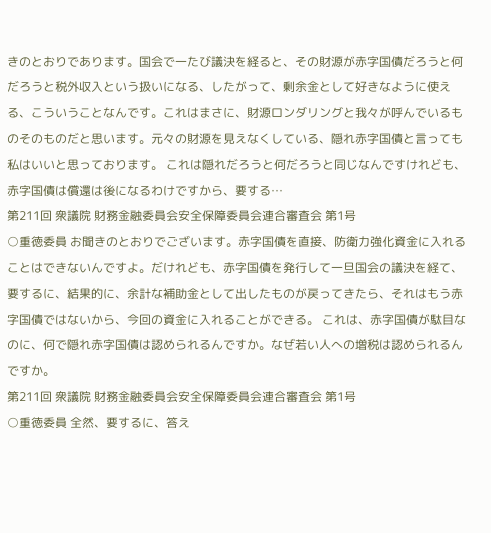きのとおりであります。国会で一たび議決を経ると、その財源が赤字国債だろうと何だろうと税外収入という扱いになる、したがって、剰余金として好きなように使える、こういうことなんです。これはまさに、財源ロンダリングと我々が呼んでいるものそのものだと思います。元々の財源を見えなくしている、隠れ赤字国債と言っても私はいいと思っております。 これは隠れだろうと何だろうと同じなんですけれども、赤字国債は償還は後になるわけですから、要する…
第211回 衆議院 財務金融委員会安全保障委員会連合審査会 第1号
○重徳委員 お聞きのとおりでございます。赤字国債を直接、防衛力強化資金に入れることはできないんですよ。だけれども、赤字国債を発行して一旦国会の議決を経て、要するに、結果的に、余計な補助金として出したものが戻ってきたら、それはもう赤字国債ではないから、今回の資金に入れることができる。 これは、赤字国債が駄目なのに、何で隠れ赤字国債は認められるんですか。なぜ若い人への増税は認められるんですか。
第211回 衆議院 財務金融委員会安全保障委員会連合審査会 第1号
○重徳委員 全然、要するに、答え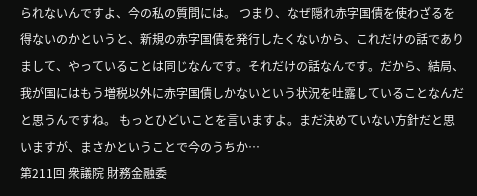られないんですよ、今の私の質問には。 つまり、なぜ隠れ赤字国債を使わざるを得ないのかというと、新規の赤字国債を発行したくないから、これだけの話でありまして、やっていることは同じなんです。それだけの話なんです。だから、結局、我が国にはもう増税以外に赤字国債しかないという状況を吐露していることなんだと思うんですね。 もっとひどいことを言いますよ。まだ決めていない方針だと思いますが、まさかということで今のうちか…
第211回 衆議院 財務金融委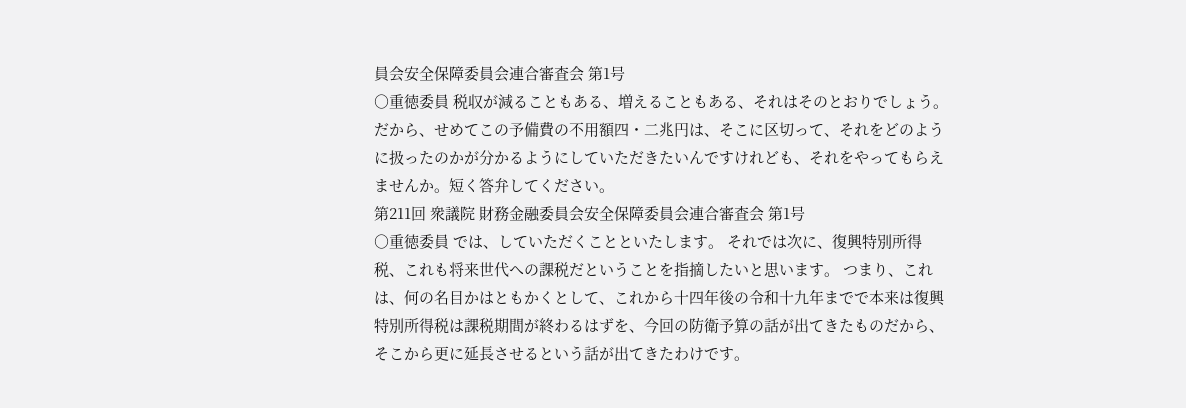員会安全保障委員会連合審査会 第1号
○重徳委員 税収が減ることもある、増えることもある、それはそのとおりでしょう。だから、せめてこの予備費の不用額四・二兆円は、そこに区切って、それをどのように扱ったのかが分かるようにしていただきたいんですけれども、それをやってもらえませんか。短く答弁してください。
第211回 衆議院 財務金融委員会安全保障委員会連合審査会 第1号
○重徳委員 では、していただくことといたします。 それでは次に、復興特別所得税、これも将来世代への課税だということを指摘したいと思います。 つまり、これは、何の名目かはともかくとして、これから十四年後の令和十九年までで本来は復興特別所得税は課税期間が終わるはずを、今回の防衛予算の話が出てきたものだから、そこから更に延長させるという話が出てきたわけです。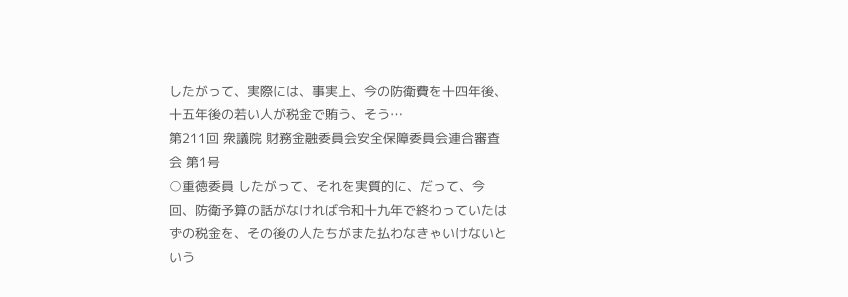したがって、実際には、事実上、今の防衛費を十四年後、十五年後の若い人が税金で賄う、そう…
第211回 衆議院 財務金融委員会安全保障委員会連合審査会 第1号
○重徳委員 したがって、それを実質的に、だって、今回、防衛予算の話がなければ令和十九年で終わっていたはずの税金を、その後の人たちがまた払わなきゃいけないという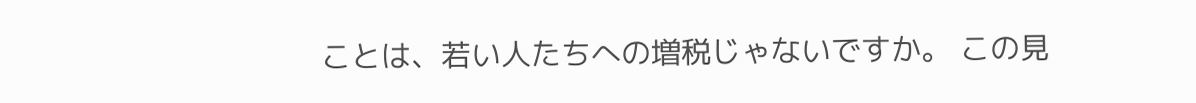ことは、若い人たちへの増税じゃないですか。 この見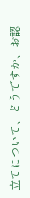立てについて、どうですか、お認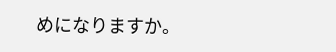めになりますか。